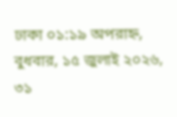ঢাকা ০১:১৯ অপরাহ্ন, বুধবার, ১৫ জুলাই ২০২৬, ৩১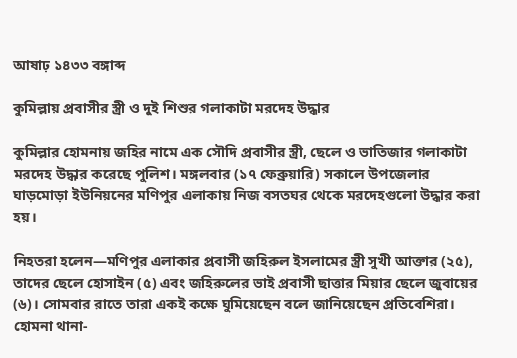আষাঢ় ১৪৩৩ বঙ্গাব্দ

কুমিল্লায় প্রবাসীর স্ত্রী ও দুই শিশুর গলাকাটা মরদেহ উদ্ধার

কুমিল্লার হোমনায় জহির নামে এক সৌদি প্রবাসীর স্ত্রী, ছেলে ও ভাতিজার গলাকাটা মরদেহ উদ্ধার করেছে পুলিশ। মঙ্গলবার (১৭ ফেব্রুয়ারি) সকালে উপজেলার ঘাড়মোড়া ইউনিয়নের মণিপুর এলাকায় নিজ বসতঘর থেকে মরদেহগুলো উদ্ধার করা হয়।

নিহতরা হলেন—মণিপুর এলাকার প্রবাসী জহিরুল ইসলামের স্ত্রী সুখী আক্তার (২৫), তাদের ছেলে হোসাইন (৫) এবং জহিরুলের ভাই প্রবাসী ছাত্তার মিয়ার ছেলে জুবায়ের (৬)। সোমবার রাতে তারা একই কক্ষে ঘুমিয়েছেন বলে জানিয়েছেন প্রতিবেশিরা। হোমনা থানা-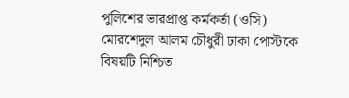পুলিশের ভারপ্রাপ্ত কর্মকর্তা (ওসি) মোরশেদুল আলম চৌধুরী ঢাকা পোস্টকে বিষয়টি নিশ্চিত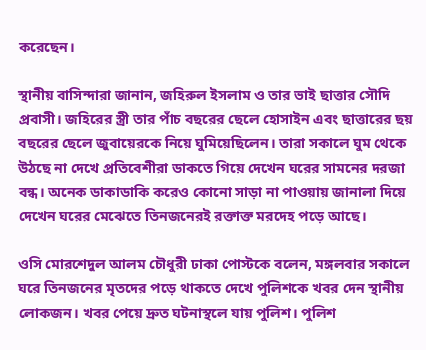করেছেন।

স্থানীয় বাসিন্দারা জানান, জহিরুল ইসলাম ও তার ভাই ছাত্তার সৌদি প্রবাসী। জহিরের স্ত্রী তার পাঁচ বছরের ছেলে হোসাইন এবং ছাত্তারের ছয় বছরের ছেলে জুবায়েরকে নিয়ে ঘুমিয়েছিলেন। তারা সকালে ঘুম থেকে উঠছে না দেখে প্রতিবেশীরা ডাকতে গিয়ে দেখেন ঘরের সামনের দরজা বন্ধ। অনেক ডাকাডাকি করেও কোনো সাড়া না পাওয়ায় জানালা দিয়ে দেখেন ঘরের মেঝেতে তিনজনেরই রক্তাক্ত মরদেহ পড়ে আছে।

ওসি মোরশেদুল আলম চৌধুরী ঢাকা পোস্টকে বলেন, মঙ্গলবার সকালে ঘরে তিনজনের মৃতদের পড়ে থাকতে দেখে পুলিশকে খবর দেন স্থানীয় লোকজন। খবর পেয়ে দ্রুত ঘটনাস্থলে যায় পুলিশ। পুলিশ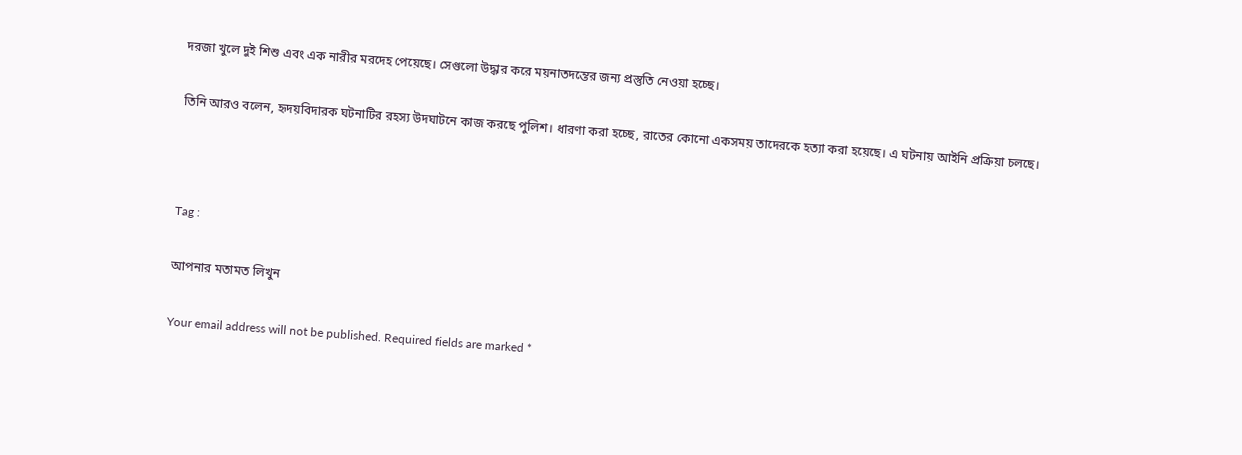দরজা খুলে দুই শিশু এবং এক নারীর মরদেহ পেয়েছে। সেগুলো উদ্ধার করে ময়নাতদন্তের জন্য প্রস্তুতি নেওয়া হচ্ছে।

তিনি আরও বলেন, হৃদয়বিদারক ঘটনাটির রহস্য উদঘাটনে কাজ করছে পুলিশ। ধারণা করা হচ্ছে, রাতের কোনো একসময় তাদেরকে হত্যা করা হয়েছে। এ ঘটনায় আইনি প্রক্রিয়া চলছে।



Tag :

আপনার মতামত লিখুন

Your email address will not be published. Required fields are marked *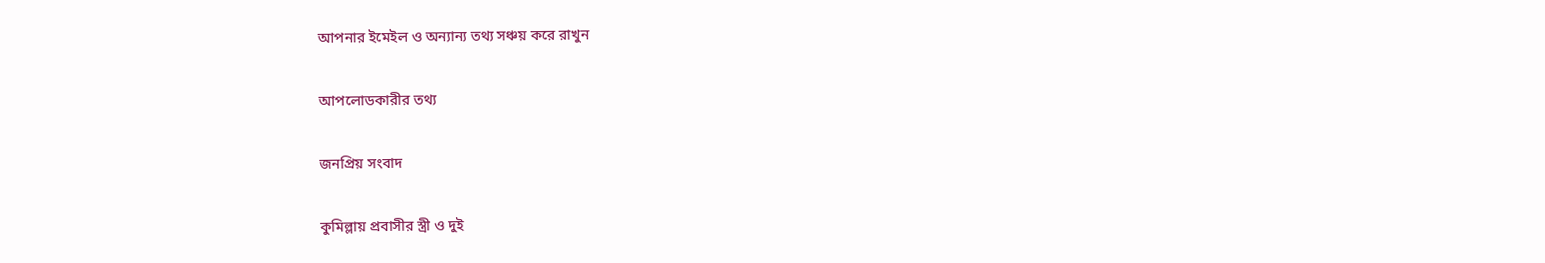আপনার ইমেইল ও অন্যান্য তথ্য সঞ্চয় করে রাখুন

আপলোডকারীর তথ্য

জনপ্রিয় সংবাদ

কুমিল্লায় প্রবাসীর স্ত্রী ও দুই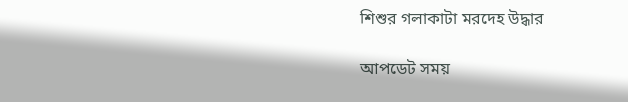শিশুর গলাকাটা মরদেহ উদ্ধার

আপডেট সময়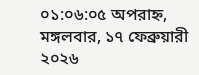০১:০৬:০৫ অপরাহ্ন, মঙ্গলবার, ১৭ ফেব্রুয়ারী ২০২৬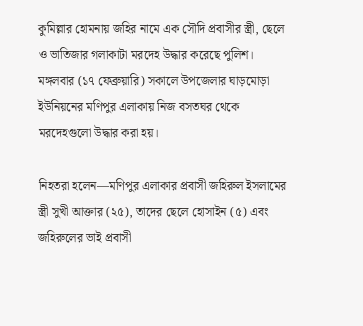কুমিল্লার হোমনায় জহির নামে এক সৌদি প্রবাসীর স্ত্রী, ছেলে ও ভাতিজার গলাকাটা মরদেহ উদ্ধার করেছে পুলিশ। মঙ্গলবার (১৭ ফেব্রুয়ারি) সকালে উপজেলার ঘাড়মোড়া ইউনিয়নের মণিপুর এলাকায় নিজ বসতঘর থেকে মরদেহগুলো উদ্ধার করা হয়।

নিহতরা হলেন—মণিপুর এলাকার প্রবাসী জহিরুল ইসলামের স্ত্রী সুখী আক্তার (২৫), তাদের ছেলে হোসাইন (৫) এবং জহিরুলের ভাই প্রবাসী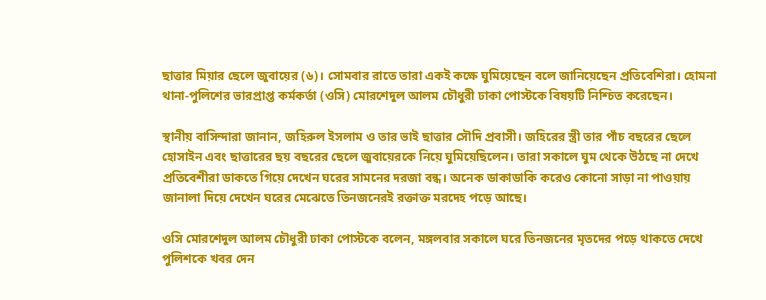ছাত্তার মিয়ার ছেলে জুবায়ের (৬)। সোমবার রাতে তারা একই কক্ষে ঘুমিয়েছেন বলে জানিয়েছেন প্রতিবেশিরা। হোমনা থানা-পুলিশের ভারপ্রাপ্ত কর্মকর্তা (ওসি) মোরশেদুল আলম চৌধুরী ঢাকা পোস্টকে বিষয়টি নিশ্চিত করেছেন।

স্থানীয় বাসিন্দারা জানান, জহিরুল ইসলাম ও তার ভাই ছাত্তার সৌদি প্রবাসী। জহিরের স্ত্রী তার পাঁচ বছরের ছেলে হোসাইন এবং ছাত্তারের ছয় বছরের ছেলে জুবায়েরকে নিয়ে ঘুমিয়েছিলেন। তারা সকালে ঘুম থেকে উঠছে না দেখে প্রতিবেশীরা ডাকতে গিয়ে দেখেন ঘরের সামনের দরজা বন্ধ। অনেক ডাকাডাকি করেও কোনো সাড়া না পাওয়ায় জানালা দিয়ে দেখেন ঘরের মেঝেতে তিনজনেরই রক্তাক্ত মরদেহ পড়ে আছে।

ওসি মোরশেদুল আলম চৌধুরী ঢাকা পোস্টকে বলেন, মঙ্গলবার সকালে ঘরে তিনজনের মৃতদের পড়ে থাকতে দেখে পুলিশকে খবর দেন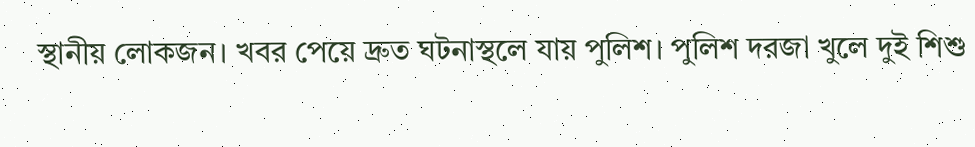স্থানীয় লোকজন। খবর পেয়ে দ্রুত ঘটনাস্থলে যায় পুলিশ। পুলিশ দরজা খুলে দুই শিশু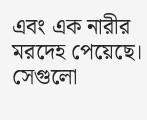এবং এক নারীর মরদেহ পেয়েছে। সেগুলো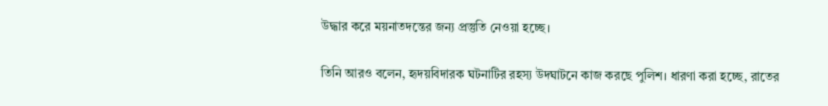উদ্ধার করে ময়নাতদন্তের জন্য প্রস্তুতি নেওয়া হচ্ছে।

তিনি আরও বলেন, হৃদয়বিদারক ঘটনাটির রহস্য উদঘাটনে কাজ করছে পুলিশ। ধারণা করা হচ্ছে, রাতের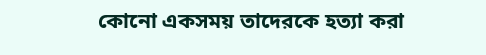কোনো একসময় তাদেরকে হত্যা করা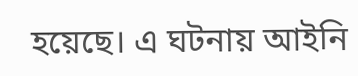হয়েছে। এ ঘটনায় আইনি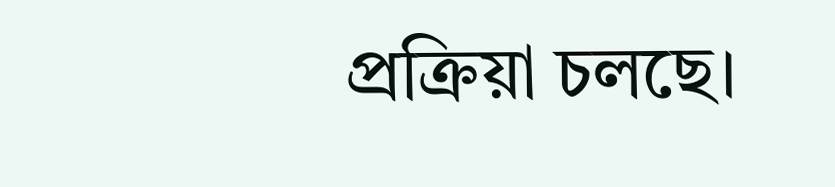প্রক্রিয়া চলছে।